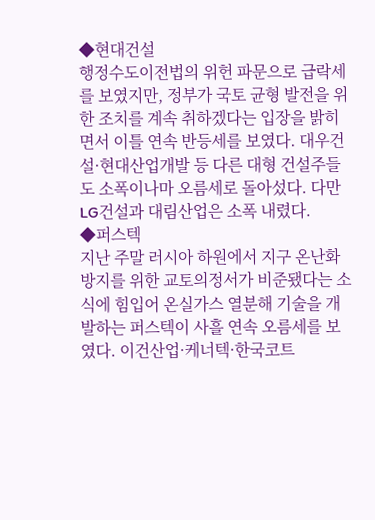◆현대건설
행정수도이전법의 위헌 파문으로 급락세를 보였지만, 정부가 국토 균형 발전을 위한 조치를 계속 취하겠다는 입장을 밝히면서 이틀 연속 반등세를 보였다. 대우건설·현대산업개발 등 다른 대형 건설주들도 소폭이나마 오름세로 돌아섰다. 다만 LG건설과 대림산업은 소폭 내렸다.
◆퍼스텍
지난 주말 러시아 하원에서 지구 온난화 방지를 위한 교토의정서가 비준됐다는 소식에 힘입어 온실가스 열분해 기술을 개발하는 퍼스텍이 사흘 연속 오름세를 보였다. 이건산업·케너텍·한국코트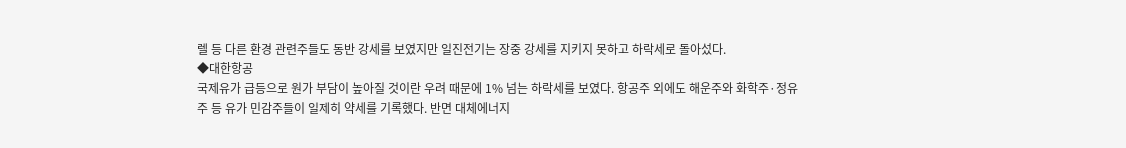렐 등 다른 환경 관련주들도 동반 강세를 보였지만 일진전기는 장중 강세를 지키지 못하고 하락세로 돌아섰다.
◆대한항공
국제유가 급등으로 원가 부담이 높아질 것이란 우려 때문에 1% 넘는 하락세를 보였다. 항공주 외에도 해운주와 화학주·정유주 등 유가 민감주들이 일제히 약세를 기록했다. 반면 대체에너지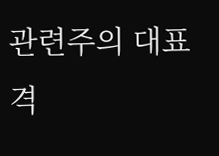관련주의 대표격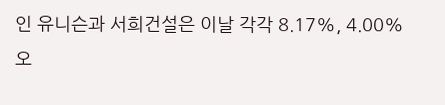인 유니슨과 서희건설은 이날 각각 8.17%, 4.00% 오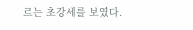르는 초강세를 보였다.